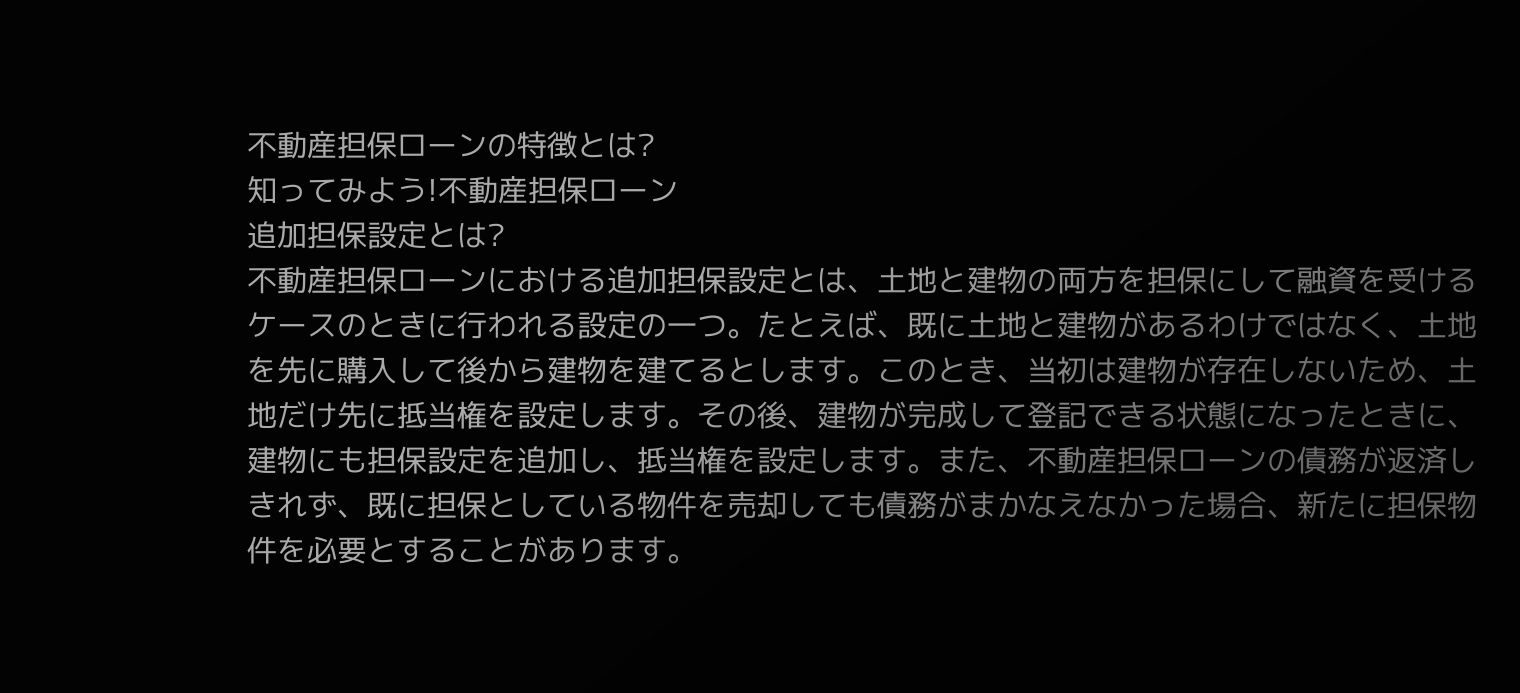不動産担保ローンの特徴とは?
知ってみよう!不動産担保ローン
追加担保設定とは?
不動産担保ローンにおける追加担保設定とは、土地と建物の両方を担保にして融資を受けるケースのときに行われる設定の一つ。たとえば、既に土地と建物があるわけではなく、土地を先に購入して後から建物を建てるとします。このとき、当初は建物が存在しないため、土地だけ先に抵当権を設定します。その後、建物が完成して登記できる状態になったときに、建物にも担保設定を追加し、抵当権を設定します。また、不動産担保ローンの債務が返済しきれず、既に担保としている物件を売却しても債務がまかなえなかった場合、新たに担保物件を必要とすることがあります。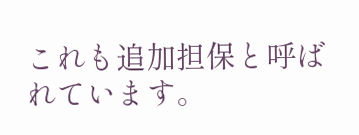これも追加担保と呼ばれています。